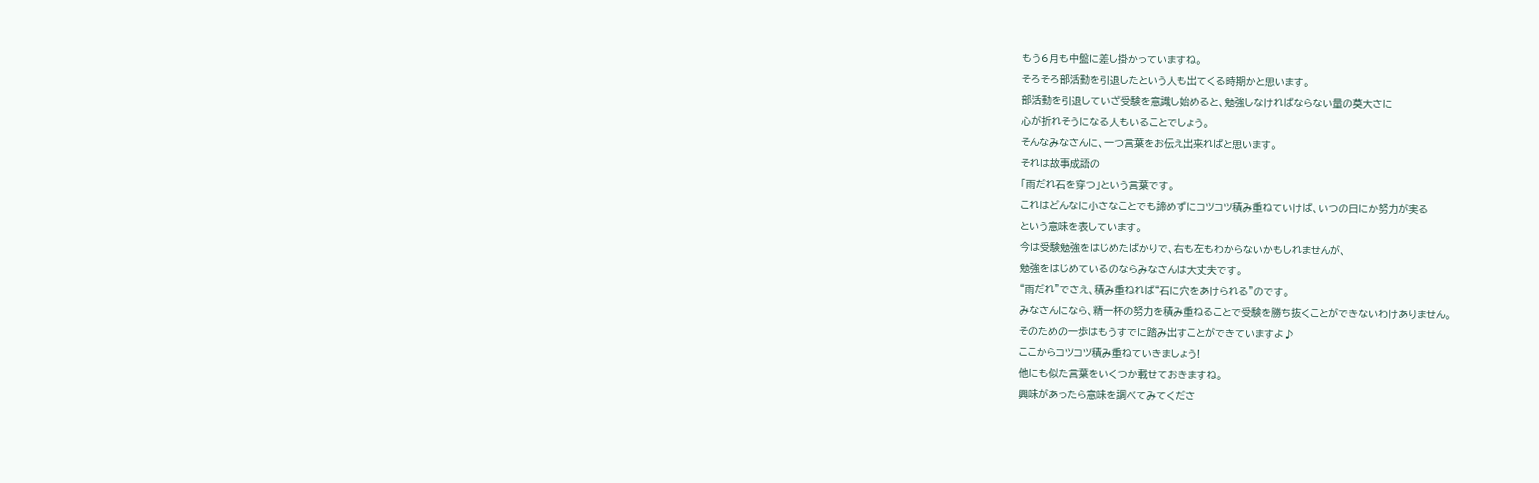もう6月も中盤に差し掛かっていますね。
そろそろ部活動を引退したという人も出てくる時期かと思います。
部活動を引退していざ受験を意識し始めると、勉強しなければならない量の莫大さに
心が折れそうになる人もいることでしょう。
そんなみなさんに、一つ言葉をお伝え出来ればと思います。
それは故事成語の
「雨だれ石を穿つ」という言葉です。
これはどんなに小さなことでも諦めずにコツコツ積み重ねていけば、いつの日にか努力が実る
という意味を表しています。
今は受験勉強をはじめたばかりで、右も左もわからないかもしれませんが、
勉強をはじめているのならみなさんは大丈夫です。
“雨だれ”でさえ、積み重ねれば“石に穴をあけられる”のです。
みなさんになら、精一杯の努力を積み重ねることで受験を勝ち抜くことができないわけありません。
そのための一歩はもうすでに踏み出すことができていますよ♪
ここからコツコツ積み重ねていきましょう!
他にも似た言葉をいくつか載せておきますね。
興味があったら意味を調べてみてくださ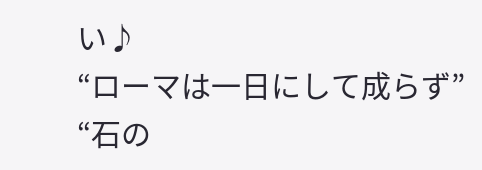い♪
“ローマは一日にして成らず”
“石の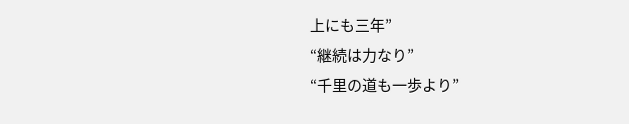上にも三年”
“継続は力なり”
“千里の道も一歩より”